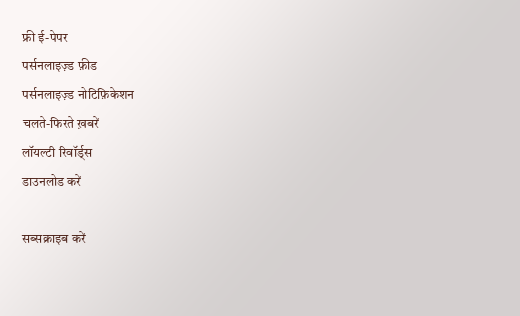फ्री ई-पेपर
पर्सनलाइज़्ड फ़ीड
पर्सनलाइज़्ड नोटिफ़िकेशन
चलते-फिरते ख़बरें
लॉयल्टी रिवॉर्ड्स
डाउनलोड करें

सब्सक्राइब करें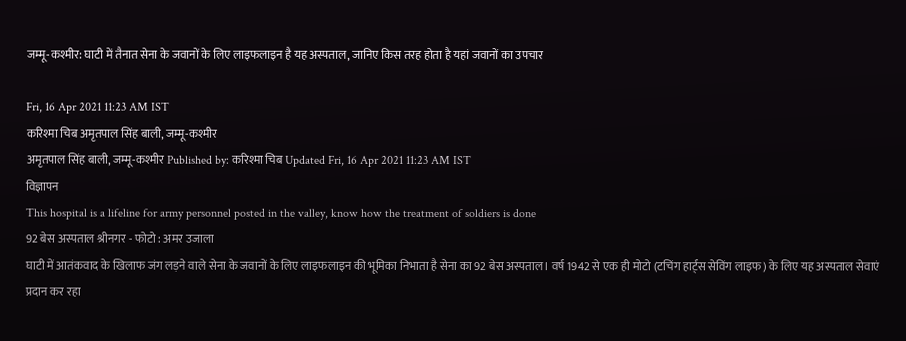जम्मू-कश्मीर: घाटी में तैनात सेना के जवानों के लिए लाइफलाइन है यह अस्पताल, जानिए किस तरह होता है यहां जवानों का उपचार

Fri, 16 Apr 2021 11:23 AM IST
करिश्मा चिब अमृतपाल सिंह बाली, जम्मू-कश्मीर
अमृतपाल सिंह बाली, जम्मू-कश्मीर Published by: करिश्मा चिब Updated Fri, 16 Apr 2021 11:23 AM IST
विज्ञापन
This hospital is a lifeline for army personnel posted in the valley, know how the treatment of soldiers is done
92 बेस अस्पताल श्रीनगर - फोटो : अमर उजाला
घाटी में आतंकवाद के खिलाफ जंग लड़ने वाले सेना के जवानों के लिए लाइफलाइन की भूमिका निभाता है सेना का 92 बेस अस्पताल। वर्ष 1942 से एक ही मोटो (टचिंग हार्ट्स सेविंग लाइफ) के लिए यह अस्पताल सेवाएं प्रदान कर रहा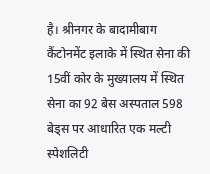है। श्रीनगर के बादामीबाग कैंटोनमेंट इलाके में स्थित सेना की 15वीं कोर के मुख्यालय में स्थित सेना का 92 बेस अस्पताल 598 बेड्स पर आधारित एक मल्टी स्पेशलिटी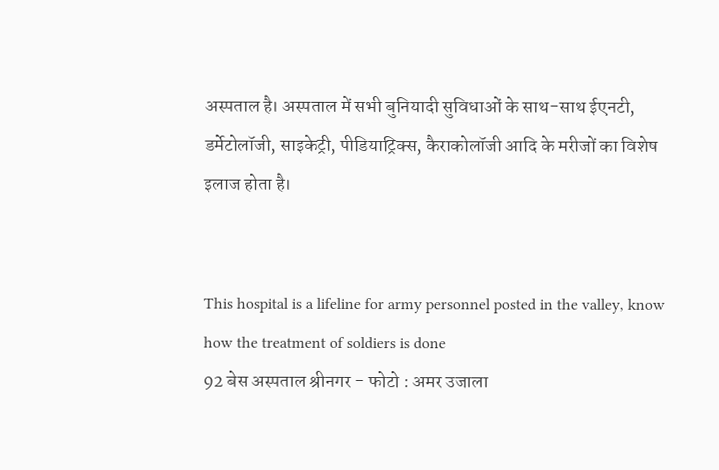अस्पताल है। अस्पताल में सभी बुनियादी सुविधाओं के साथ-साथ ईएनटी, डर्मेटोलॉजी, साइकेट्री, पीडियाट्रिक्स, कैराकोलॉजी आदि के मरीजों का विशेष इलाज होता है।


This hospital is a lifeline for army personnel posted in the valley, know how the treatment of soldiers is done
92 बेस अस्पताल श्रीनगर - फोटो : अमर उजाला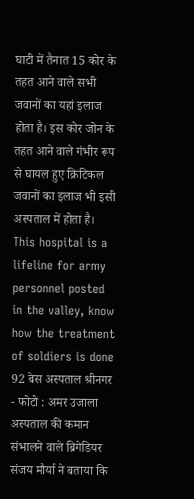घाटी में तैनात 15 कोर के तहत आने वाले सभी जवानों का यहां इलाज होता है। इस कोर जोन के तहत आने वाले गंभीर रूप से घायल हुए क्रिटिकल जवानों का इलाज भी इसी अस्पताल में होता है।
This hospital is a lifeline for army personnel posted in the valley, know how the treatment of soldiers is done
92 बेस अस्पताल श्रीनगर - फोटो : अमर उजाला
अस्पताल की कमान संभालने वाले ब्रिगेडियर संजय मौर्या ने बताया कि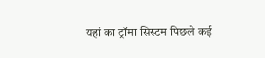यहां का ट्रॉमा सिस्टम पिछले कई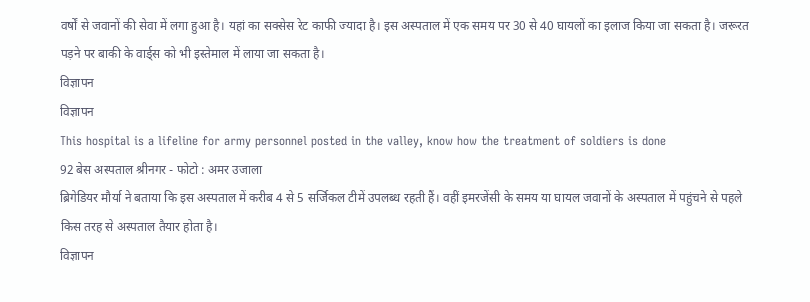वर्षों से जवानों की सेवा में लगा हुआ है। यहां का सक्सेस रेट काफी ज्यादा है। इस अस्पताल में एक समय पर 30 से 40 घायलों का इलाज किया जा सकता है। जरूरत पड़ने पर बाकी के वार्ड्स को भी इस्तेमाल में लाया जा सकता है।
विज्ञापन
विज्ञापन
This hospital is a lifeline for army personnel posted in the valley, know how the treatment of soldiers is done
92 बेस अस्पताल श्रीनगर - फोटो : अमर उजाला
ब्रिगेडियर मौर्या ने बताया कि इस अस्पताल में करीब 4 से 5 सर्जिकल टीमें उपलब्ध रहती हैं। वहीं इमरजेंसी के समय या घायल जवानों के अस्पताल में पहुंचने से पहले किस तरह से अस्पताल तैयार होता है।
विज्ञापन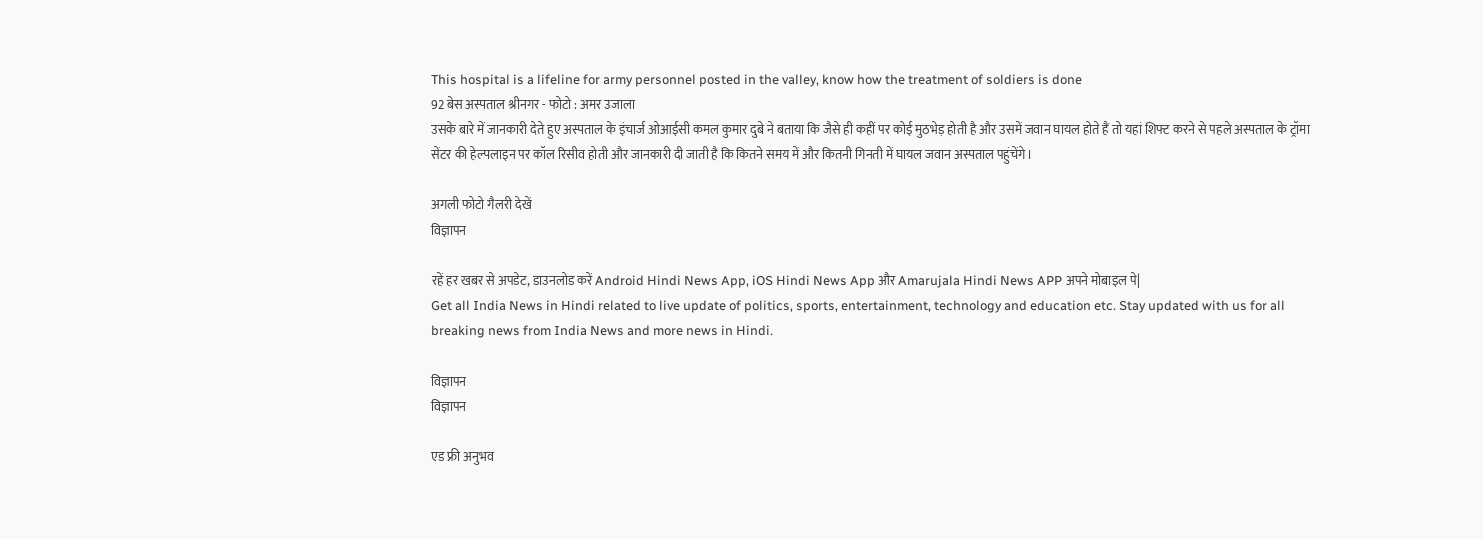This hospital is a lifeline for army personnel posted in the valley, know how the treatment of soldiers is done
92 बेस अस्पताल श्रीनगर - फोटो : अमर उजाला
उसके बारे में जानकारी देते हुए अस्पताल के इंचार्ज ओआईसी कमल कुमार दुबे ने बताया कि जैसे ही कहीं पर कोई मुठभेड़ होती है और उसमें जवान घायल होते हैं तो यहां शिफ्ट करने से पहले अस्पताल के ट्रॉमा सेंटर की हेल्पलाइन पर कॉल रिसीव होती और जानकारी दी जाती है कि कितने समय में और कितनी गिनती में घायल जवान अस्पताल पहुंचेंगे।

अगली फोटो गैलरी देखें
विज्ञापन

रहें हर खबर से अपडेट, डाउनलोड करें Android Hindi News App, iOS Hindi News App और Amarujala Hindi News APP अपने मोबाइल पे|
Get all India News in Hindi related to live update of politics, sports, entertainment, technology and education etc. Stay updated with us for all breaking news from India News and more news in Hindi.

विज्ञापन
विज्ञापन

एड फ्री अनुभव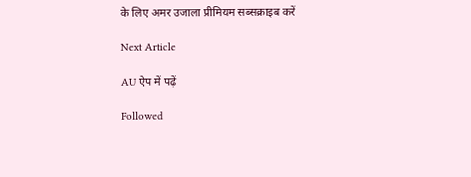के लिए अमर उजाला प्रीमियम सब्सक्राइब करें

Next Article

AU ऐप में पढ़ें

Followed